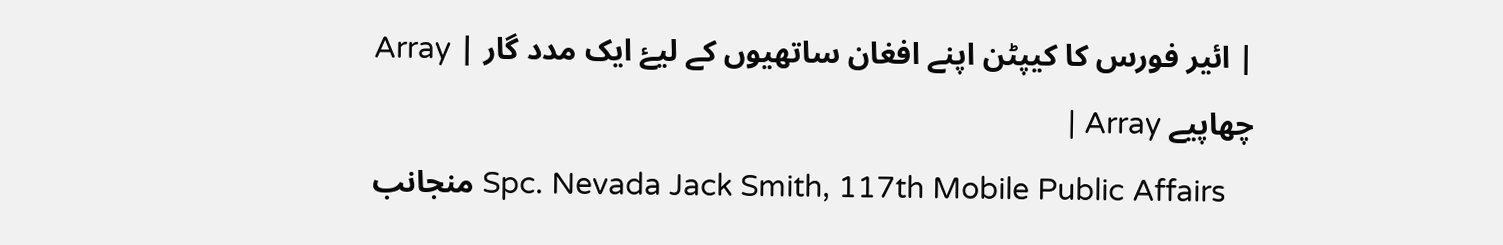| ائیر فورس کا کیپٹن اپنے افغان ساتھیوں کے لیۓ ایک مدد گار | Array چھاپیے Array |
منجانب Spc. Nevada Jack Smith, 117th Mobile Public Affairs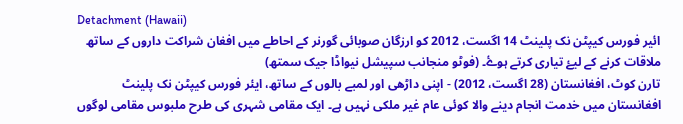Detachment (Hawaii)
ائیر فورس کیپٹن نک پلینٹ 14 اگست، 2012 کو ارزگان صوبائی گورنر کے احاطے میں افغان شراکت داروں کے ساتھ ملاقات کرنے کے لیۓ تیاری کرتے ہوۓ۔ (فوٹو منجانب سپیشل نیواڈا جیک سمتھ)
تارن کوٹ، افغانستان (28 اگست، 2012) - اپنی داڑھی اور لمبے بالوں کے ساتھ، ایئر فورس کیپٹن نک پلینٹ افغانستان میں خدمت انجام دینے والا کوئی عام غیر ملکی نہیں ہے۔ ایک مقامی شہری کی طرح ملبوس مقامی لوگوں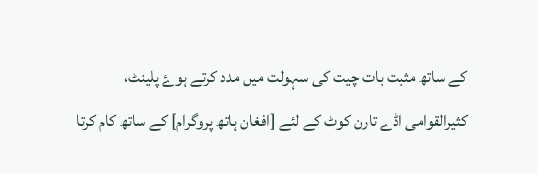کے ساتھ مثبت بات چیت کی سہولت میں مدد کرتے ہوۓ پلینٹ، کثیرالقوامی اڈے تارن کوٹ کے لئے [افغان ہاتھ پروگرام] کے ساتھ کام کرتا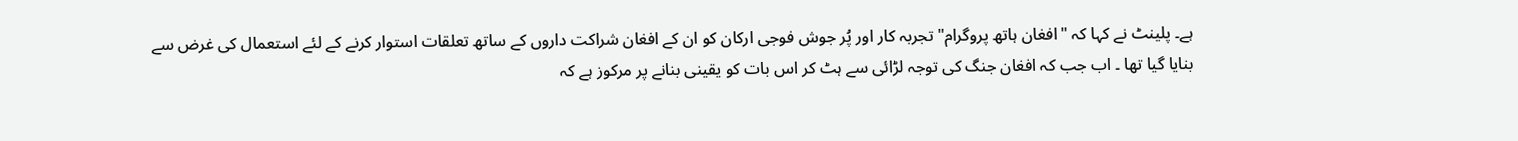ہے۔ پلینٹ نے کہا کہ "افغان ہاتھ پروگرام" تجربہ کار اور پُر جوش فوجی ارکان کو ان کے افغان شراکت داروں کے ساتھ تعلقات استوار کرنے کے لئے استعمال کی غرض سے بنایا گیا تھا ۔ اب جب کہ افغان جنگ کی توجہ لڑائی سے ہٹ کر اس بات کو یقینی بنانے پر مرکوز ہے کہ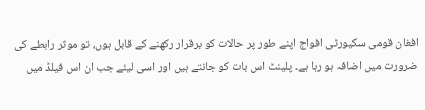افغان قومی سکیورٹی افواج اپنے طور پر حالات کو برقرار رکھنے کے قابل ہوں، تو موثر رابطے کی ضرورت میں اضافہ ہو رہا ہے۔ پلینٹ اس بات کو جانتے ہیں اور اسی لیئے جب ان اس فیلڈ میں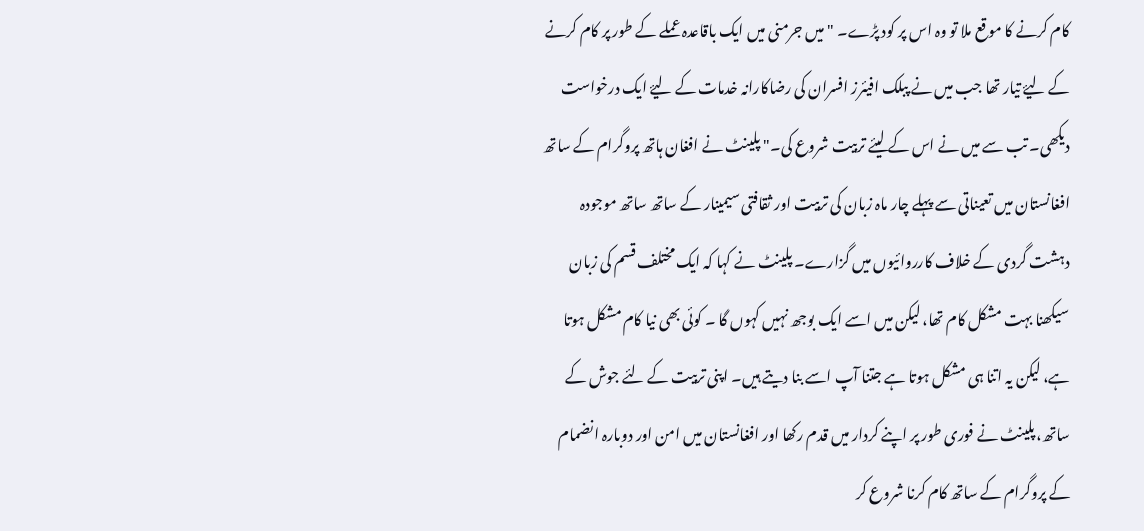کام کرنے کا موقع ملا تو وہ اس پر کود پڑے۔ "میں جرمنی میں ایک باقاعدہ عملے کے طور پر کام کرنے کے لیۓ تیار تھا جب میں نے پبلک افیئرز افسران کی رضاکارانہ خدمات کے لیۓ ایک درخواست دیکھی۔ تب سے میں نے اس کے لیئے تربیت شروع کی۔" پلینٹ نے افغان ہاتھ پروگرام کے ساتھ افغانستان میں تعیناتی سے پہلے چار ماہ زبان کی تربیت اور ثقافتی سیمینار کے ساتھ ساتھ موجودہ دہشت گردی کے خلاف کارروائیوں میں گزارے۔ پلینٹ نے کہا کہ ایک مختلف قسم کی زبان سیکھنا بہت مشکل کام تھا، لیکن میں اسے ایک بوجھ نہیں کہوں گا ۔ کوئی بھی نیا کام مشکل ہوتا ہے، لیکن یہ اتنا ہی مشکل ہوتا ہے جتنا آپ اسے بنا دیتے ہیں۔ اپنی تربیت کے لئے جوش کے ساتھ، پلینٹ نے فوری طور پر اپنے کردار میں قدم رکھا اور افغانستان میں امن اور دوبارہ انضمام کے پروگرام کے ساتھ کام کرنا شروع کر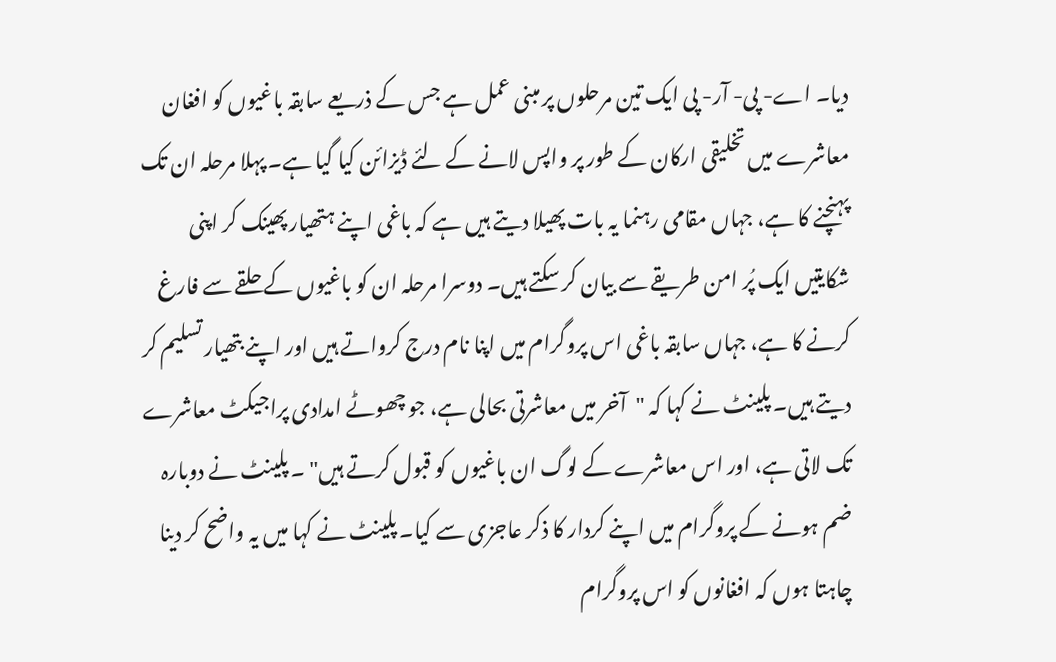دیا۔ اے- پی- آر- پی ایک تین مرحلوں پر مبنی عمل ہے جس کے ذریعے سابقہ باغیوں کو افغان معاشرے میں تخلیقی ارکان کے طور پر واپس لانے کے لئے ڈیزائن کیا گیا ہے۔ پہلا مرحلہ ان تک پہنچنے کا ہے، جہاں مقامی رہنما یہ بات پھیلا دیتے ہیں ہے کہ باغی اپنے ہتھیار پھینک کر اپنی شکایتیں ایک پُر امن طریقے سے بیان کر سکتے ہیں۔ دوسرا مرحلہ ان کو باغیوں کے حلقے سے فارغ کرنے کا ہے، جہاں سابقہ باغی اس پروگرام میں اپنا نام درج کرواتے ہیں اور اپنے بتھیار تسلیم کر دیتے ہیں۔ پلینٹ نے کہا کہ "آخر میں معاشرتی بحالی ہے، جو چھوٹے امدادی پراجیکٹ معاشرے تک لاتی ہے، اور اس معاشرے کے لوگ ان باغیوں کو قبول کرتے ہیں" ۔ پلینٹ نے دوبارہ ضم ہونے کے پروگرام میں اپنے کردار کا ذکر عاجزی سے کیا۔ پلینٹ نے کہا میں یہ واضح کر دینا چاہتا ہوں کہ افغانوں کو اس پروگرام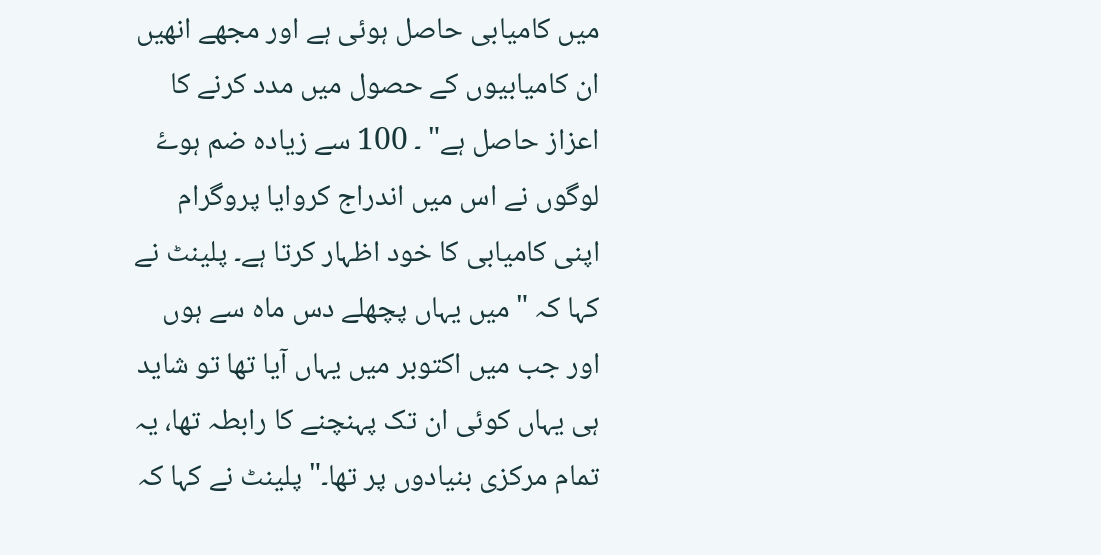میں کامیابی حاصل ہوئی ہے اور مجھے انھیں ان کامیابیوں کے حصول میں مدد کرنے کا اعزاز حاصل ہے" ۔ 100 سے زیادہ ضم ہوۓ لوگوں نے اس میں اندراج کروایا پروگرام اپنی کامیابی کا خود اظہار کرتا ہے۔ پلینٹ نے کہا کہ "میں یہاں پچھلے دس ماہ سے ہوں اور جب میں اکتوبر میں یہاں آیا تھا تو شاید ہی یہاں کوئی ان تک پہنچنے کا رابطہ تھا، یہ تمام مرکزی بنیادوں پر تھا۔" پلینٹ نے کہا کہ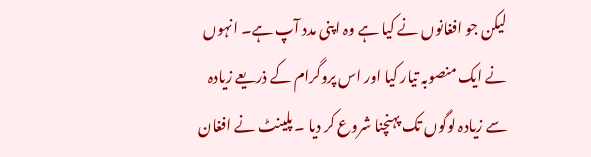لیکن جو افغانوں نے کیا ہے وہ اپنی مدد آپ ہے۔ انہوں نے ایک منصوبہ تیار کیا اور اس پروگرام کے ذریعے زیادہ سے زیادہ لوگوں تک پہنچنا شروع کر دیا ۔ پلینٹ نے افغان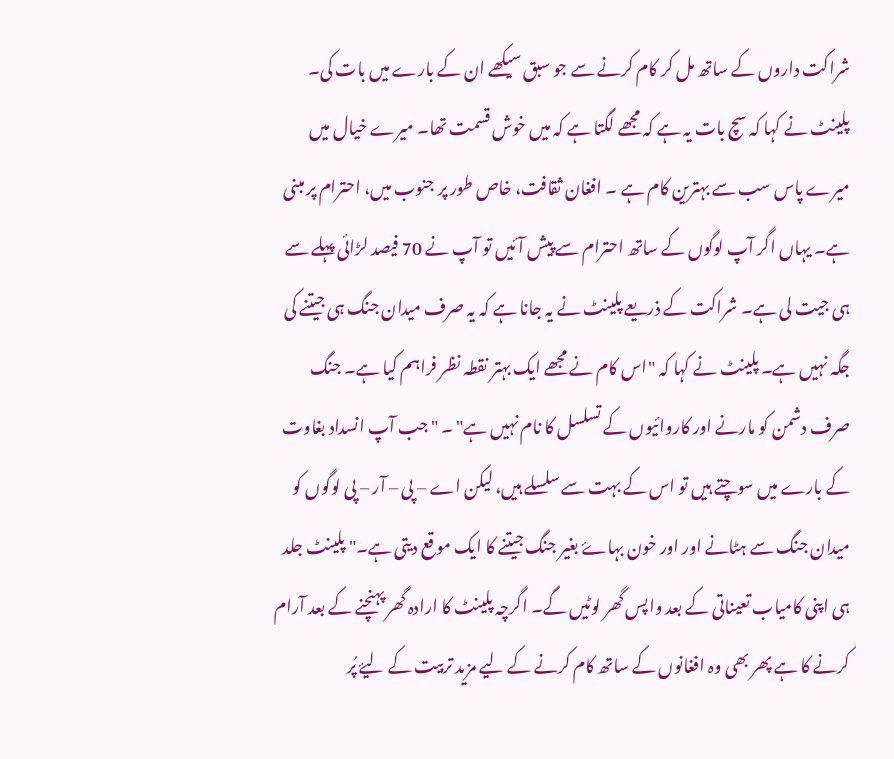شراکت داروں کے ساتھ مل کر کام کرنے سے جو سبق سیکھے ان کے بارے میں بات کی۔ پلینٹ نے کہا کہ سچ بات یہ ہے کہ مجھے لگتا ہے کہ میں خوش قسمت تھا۔ میرے خیال میں میرے پاس سب سے بہترین کام ہے ۔ افغان ثقافت، خاص طور پر جنوب میں، احترام پر مبنی ہے۔ یہاں اگر آپ لوگوں کے ساتھ احترام سے پیش آئیں تو آپ نے 70 فیصد لڑائی پہلے سے ہی جیت لی ہے۔ شراکت کے ذریعے پلینٹ نے یہ جانا ہے کہ یہ صرف میدان جنگ ہی جیتنے کی جگہ نہیں ہے۔ پلینٹ نے کہا کہ "اس کام نے مجھے ایک بہتر نقطہ نظر فراہم کیا ہے۔ جنگ صرف دشمن کو مارنے اور کاروائیوں کے تسلسل کا نام نہیں ہے" ۔ "جب آپ انسداد بغاوت کے بارے میں سوچتے ہیں تو اس کے بہت سے سلسلے ہیں، لیکن اے – پی – آر – پی لوگوں کو میدان جنگ سے ہٹانے اور اور خون بہاۓ بغیر جنگ جیتنے کا ایک موقع دیتی ہے۔" پلینٹ جلد ہی اپنی کامیاب تعیناتی کے بعد واپس گھر لوٹیں گے۔ اگرچہ پلینٹ کا ارادہ گھر پہنچنے کے بعد آرام کرنے کا ہے پھر بھی وہ افغانوں کے ساتھ کام کرنے کے لیے مزید تربیت کے لیۓ پُر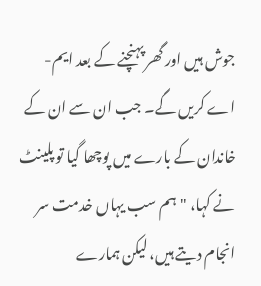جوش ہیں اور گھر پہنچنے کے بعد ایم-اے کریں گے۔ جب ان سے ان کے خاندان کے بارے میں پوچھا گیا تو پلینٹ نے کہا، "ہم سب یہاں خدمت سر انجام دیتے ہیں، لیکن ہمارے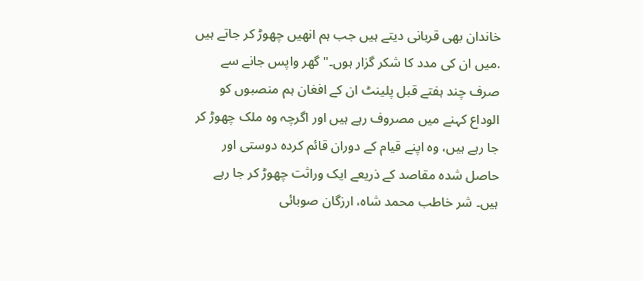خاندان بھی قربانی دیتے ہیں جب ہم انھیں چھوڑ کر جاتے ہیں .میں ان کی مدد کا شکر گزار ہوں۔" گھر واپس جانے سے صرف چند ہفتے قبل پلینٹ ان کے افغان ہم منصبوں کو الوداع کہنے میں مصروف رہے ہیں اور اگرچہ وہ ملک چھوڑ کر جا رہے ہیں، وہ اپنے قیام کے دوران قائم کردہ دوستی اور حاصل شدہ مقاصد کے ذریعے ایک وراثت چھوڑ کر جا رہے ہیں۔ شر خاطب محمد شاہ، ارزگان صوبائی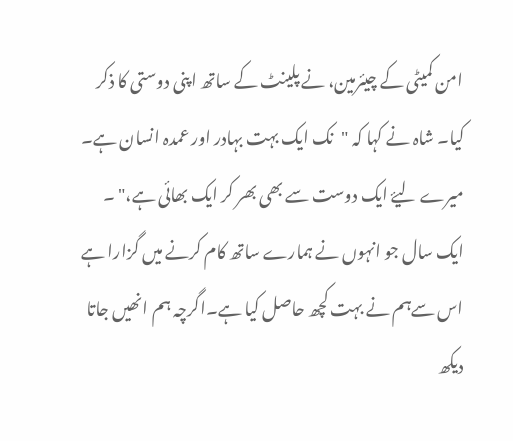امن کمیٹی کے چیئرمین، نے پلینٹ کے ساتھ اپنی دوستی کا ذکر کیا۔ شاہ نے کہا کہ "نک ایک بہت بہادر اور عمدہ انسان ہے۔ میرے لیۓ ایک دوست سے بھی بھر کر ایک بھائی ہے،" ۔ ایک سال جو انہوں نے ہمارے ساتھ کام کرنے میں گزارا ہے اس سےہم نے بہت کچھ حاصل کیا ہے۔اگرچہ ہم انھیں جاتا دیکھ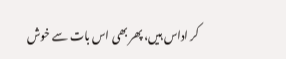کر اداس ہیں، پھر بھی اس بات سے خوش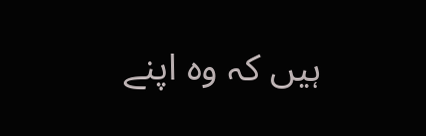ہیں کہ وہ اپنے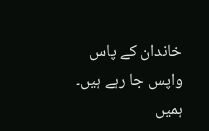خاندان کے پاس واپس جا رہے ہیں۔ ہمیں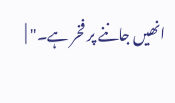انھیں جاننے پر فخر ہے۔" |